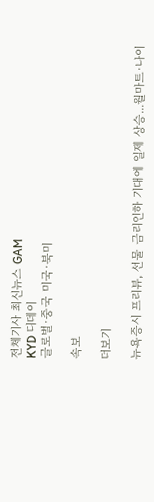전체기사 최신뉴스 GAM
KYD 디데이
글로벌·중국 미국·북미

속보

더보기

뉴욕증시 프리뷰, 선물 금리인하 기대에 일제 상승...월마트·나이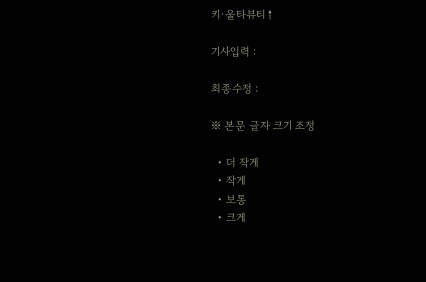키·울타뷰티↑

기사입력 :

최종수정 :

※ 본문 글자 크기 조정

  • 더 작게
  • 작게
  • 보통
  • 크게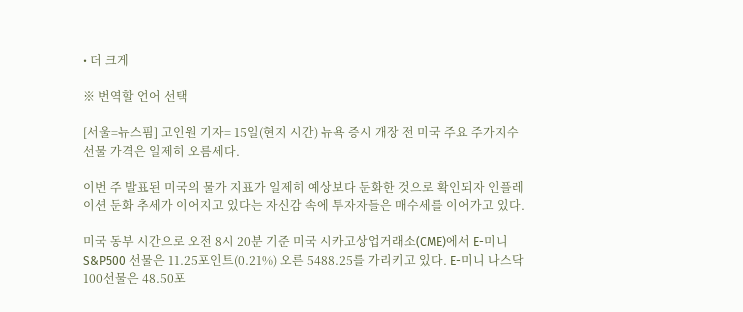• 더 크게

※ 번역할 언어 선택

[서울=뉴스핌] 고인원 기자= 15일(현지 시간) 뉴욕 증시 개장 전 미국 주요 주가지수 선물 가격은 일제히 오름세다.

이번 주 발표된 미국의 물가 지표가 일제히 예상보다 둔화한 것으로 확인되자 인플레이션 둔화 추세가 이어지고 있다는 자신감 속에 투자자들은 매수세를 이어가고 있다.

미국 동부 시간으로 오전 8시 20분 기준 미국 시카고상업거래소(CME)에서 E-미니 S&P500 선물은 11.25포인트(0.21%) 오른 5488.25를 가리키고 있다. E-미니 나스닥 100선물은 48.50포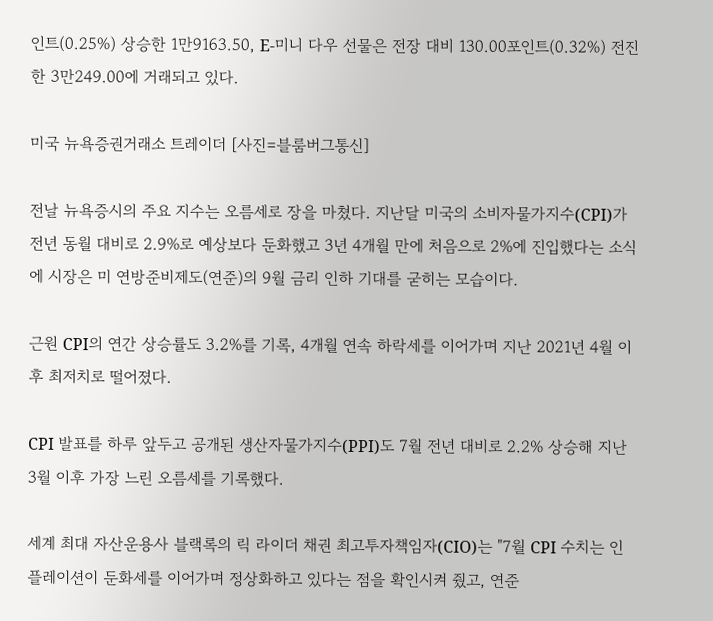인트(0.25%) 상승한 1만9163.50, E-미니 다우 선물은 전장 대비 130.00포인트(0.32%) 전진한 3만249.00에 거래되고 있다.

미국 뉴욕증권거래소 트레이더 [사진=블룸버그통신]

전날 뉴욕증시의 주요 지수는 오름세로 장을 마쳤다. 지난달 미국의 소비자물가지수(CPI)가 전년 동월 대비로 2.9%로 예상보다 둔화했고 3년 4개월 만에 처음으로 2%에 진입했다는 소식에 시장은 미 연방준비제도(연준)의 9월 금리 인하 기대를 굳히는 모습이다.

근원 CPI의 연간 상승률도 3.2%를 기록, 4개월 연속 하락세를 이어가며 지난 2021년 4월 이후 최저치로 떨어졌다.

CPI 발표를 하루 앞두고 공개된 생산자물가지수(PPI)도 7월 전년 대비로 2.2% 상승해 지난 3월 이후 가장 느린 오름세를 기록했다.

세계 최대 자산운용사 블랙록의 릭 라이더 채권 최고투자책임자(CIO)는 "7월 CPI 수치는 인플레이션이 둔화세를 이어가며 정상화하고 있다는 점을 확인시켜 줬고, 연준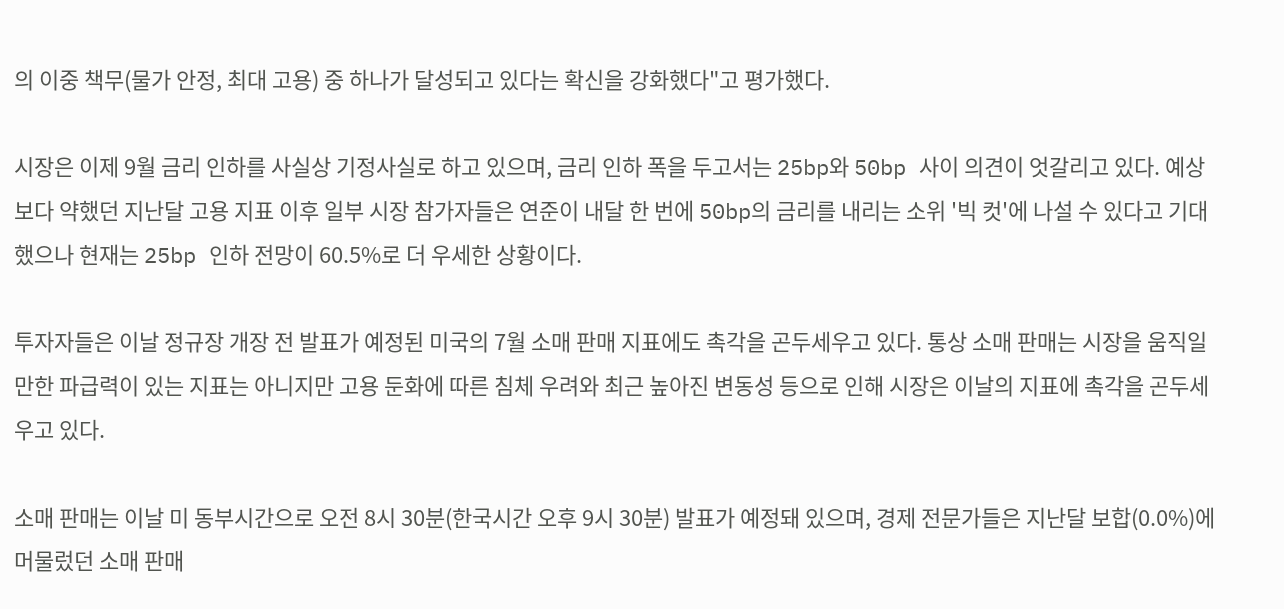의 이중 책무(물가 안정, 최대 고용) 중 하나가 달성되고 있다는 확신을 강화했다"고 평가했다.

시장은 이제 9월 금리 인하를 사실상 기정사실로 하고 있으며, 금리 인하 폭을 두고서는 25bp와 50bp 사이 의견이 엇갈리고 있다. 예상보다 약했던 지난달 고용 지표 이후 일부 시장 참가자들은 연준이 내달 한 번에 50bp의 금리를 내리는 소위 '빅 컷'에 나설 수 있다고 기대했으나 현재는 25bp 인하 전망이 60.5%로 더 우세한 상황이다.

투자자들은 이날 정규장 개장 전 발표가 예정된 미국의 7월 소매 판매 지표에도 촉각을 곤두세우고 있다. 통상 소매 판매는 시장을 움직일만한 파급력이 있는 지표는 아니지만 고용 둔화에 따른 침체 우려와 최근 높아진 변동성 등으로 인해 시장은 이날의 지표에 촉각을 곤두세우고 있다.

소매 판매는 이날 미 동부시간으로 오전 8시 30분(한국시간 오후 9시 30분) 발표가 예정돼 있으며, 경제 전문가들은 지난달 보합(0.0%)에 머물렀던 소매 판매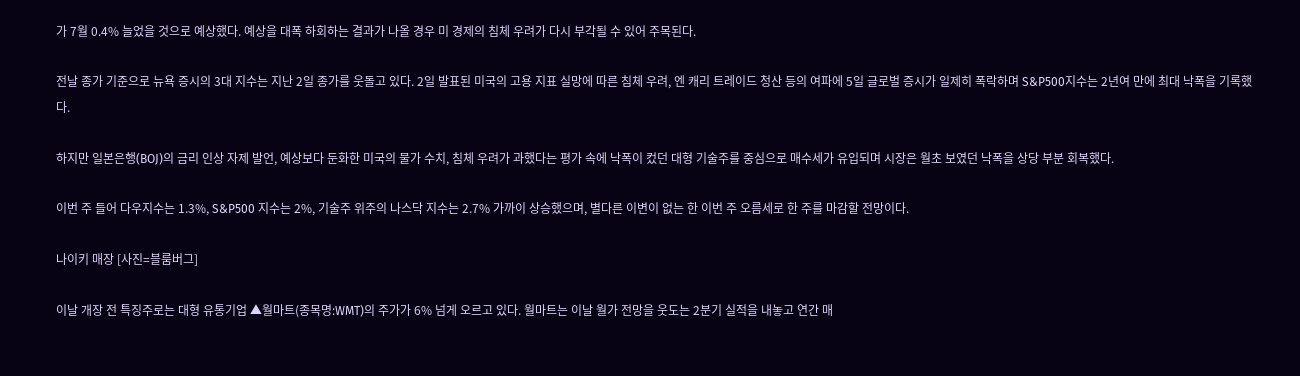가 7월 0.4% 늘었을 것으로 예상했다. 예상을 대폭 하회하는 결과가 나올 경우 미 경제의 침체 우려가 다시 부각될 수 있어 주목된다.

전날 종가 기준으로 뉴욕 증시의 3대 지수는 지난 2일 종가를 웃돌고 있다. 2일 발표된 미국의 고용 지표 실망에 따른 침체 우려, 엔 캐리 트레이드 청산 등의 여파에 5일 글로벌 증시가 일제히 폭락하며 S&P500지수는 2년여 만에 최대 낙폭을 기록했다.

하지만 일본은행(BOJ)의 금리 인상 자제 발언, 예상보다 둔화한 미국의 물가 수치, 침체 우려가 과했다는 평가 속에 낙폭이 컸던 대형 기술주를 중심으로 매수세가 유입되며 시장은 월초 보였던 낙폭을 상당 부분 회복했다.

이번 주 들어 다우지수는 1.3%, S&P500 지수는 2%, 기술주 위주의 나스닥 지수는 2.7% 가까이 상승했으며, 별다른 이변이 없는 한 이번 주 오름세로 한 주를 마감할 전망이다.

나이키 매장 [사진=블룸버그]

이날 개장 전 특징주로는 대형 유통기업 ▲월마트(종목명:WMT)의 주가가 6% 넘게 오르고 있다. 월마트는 이날 월가 전망을 웃도는 2분기 실적을 내놓고 연간 매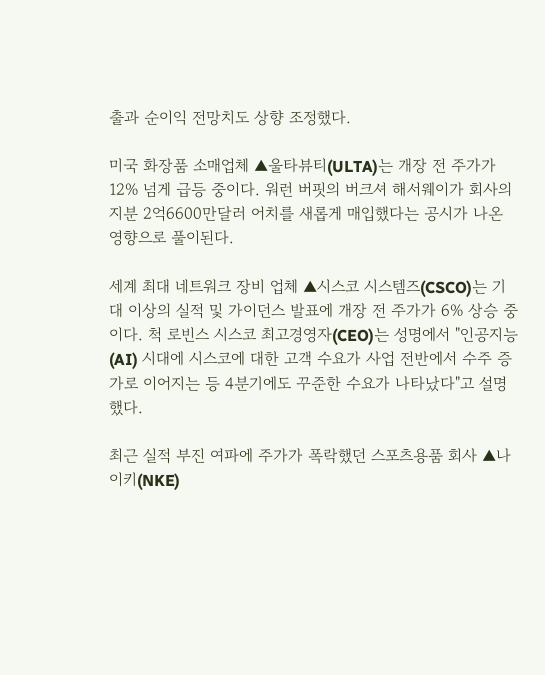출과 순이익 전망치도 상향 조정했다.

미국 화장품 소매업체 ▲울타뷰티(ULTA)는 개장 전 주가가 12% 넘게 급등 중이다. 워런 버핏의 버크셔 해서웨이가 회사의 지분 2억6600만달러 어치를 새롭게 매입했다는 공시가 나온 영향으로 풀이된다.

세계 최대 네트워크 장비 업체 ▲시스코 시스템즈(CSCO)는 기대 이상의 실적 및 가이던스 발표에 개장 전 주가가 6% 상승 중이다. 척 로빈스 시스코 최고경영자(CEO)는 성명에서 "인공지능(AI) 시대에 시스코에 대한 고객 수요가 사업 전반에서 수주 증가로 이어지는 등 4분기에도 꾸준한 수요가 나타났다"고 설명했다.

최근 실적 부진 여파에 주가가 폭락했던 스포츠용품 회사 ▲나이키(NKE)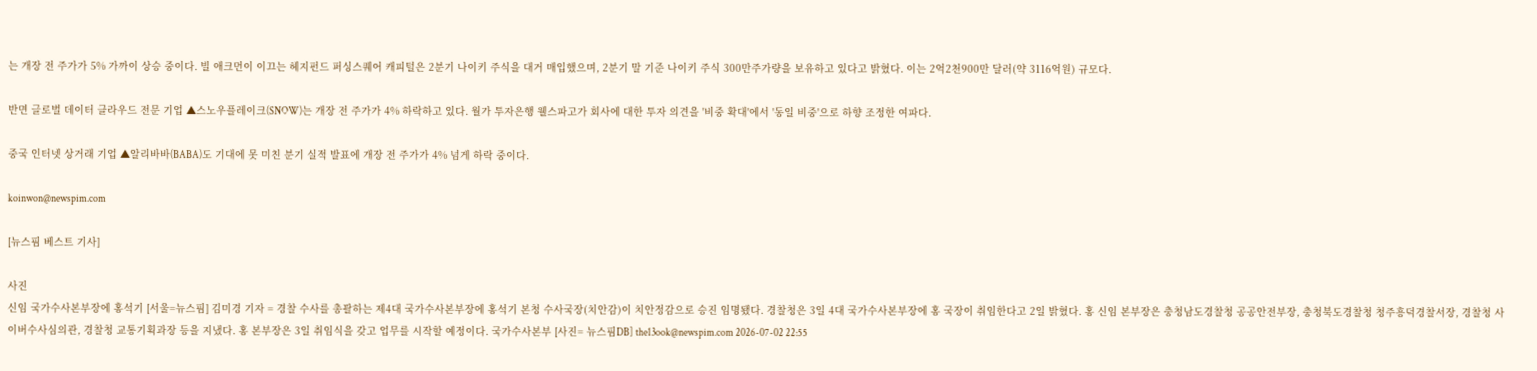는 개장 전 주가가 5% 가까이 상승 중이다. 빌 애크먼이 이끄는 헤지펀드 퍼싱스퀘어 캐피털은 2분기 나이키 주식을 대거 매입했으며, 2분기 말 기준 나이키 주식 300만주가량을 보유하고 있다고 밝혔다. 이는 2억2천900만 달러(약 3116억원) 규모다.

반면 글로벌 데이터 클라우드 전문 기업 ▲스노우플레이크(SNOW)는 개장 전 주가가 4% 하락하고 있다. 월가 투자은행 웰스파고가 회사에 대한 투자 의견을 '비중 확대'에서 '동일 비중'으로 하향 조정한 여파다.

중국 인터넷 상거래 기업 ▲알리바바(BABA)도 기대에 못 미친 분기 실적 발표에 개장 전 주가가 4% 넘게 하락 중이다.

koinwon@newspim.com

[뉴스핌 베스트 기사]

사진
신임 국가수사본부장에 홍석기 [서울=뉴스핌] 김미경 기자 = 경찰 수사를 총괄하는 제4대 국가수사본부장에 홍석기 본청 수사국장(치안감)이 치안정감으로 승진 임명됐다. 경찰청은 3일 4대 국가수사본부장에 홍 국장이 취임한다고 2일 밝혔다. 홍 신임 본부장은 충청남도경찰청 공공안전부장, 충청북도경찰청 청주흥덕경찰서장, 경찰청 사이버수사심의관, 경찰청 교통기획과장 등을 지냈다. 홍 본부장은 3일 취임식을 갖고 업무를 시작할 예정이다. 국가수사본부 [사진= 뉴스핌DB] the13ook@newspim.com 2026-07-02 22:55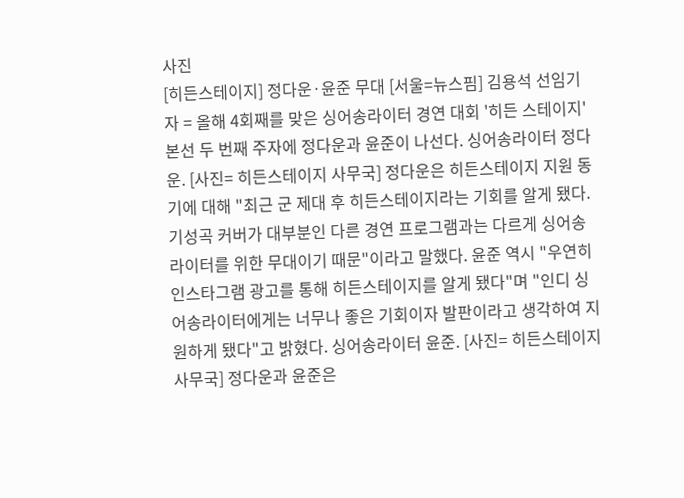사진
[히든스테이지] 정다운·윤준 무대 [서울=뉴스핌] 김용석 선임기자 = 올해 4회째를 맞은 싱어송라이터 경연 대회 '히든 스테이지' 본선 두 번째 주자에 정다운과 윤준이 나선다. 싱어송라이터 정다운. [사진= 히든스테이지 사무국] 정다운은 히든스테이지 지원 동기에 대해 "최근 군 제대 후 히든스테이지라는 기회를 알게 됐다. 기성곡 커버가 대부분인 다른 경연 프로그램과는 다르게 싱어송라이터를 위한 무대이기 때문"이라고 말했다. 윤준 역시 "우연히 인스타그램 광고를 통해 히든스테이지를 알게 됐다"며 "인디 싱어송라이터에게는 너무나 좋은 기회이자 발판이라고 생각하여 지원하게 됐다"고 밝혔다. 싱어송라이터 윤준. [사진= 히든스테이지 사무국] 정다운과 윤준은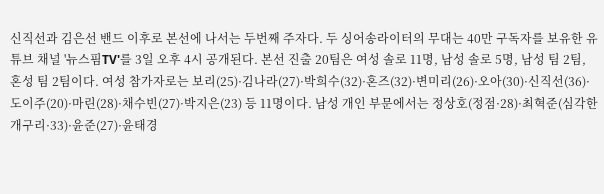신직선과 김은선 밴드 이후로 본선에 나서는 두번째 주자다. 두 싱어송라이터의 무대는 40만 구독자를 보유한 유튜브 채널 '뉴스핌TV'를 3일 오후 4시 공개된다. 본선 진출 20팀은 여성 솔로 11명, 남성 솔로 5명, 남성 팀 2팀, 혼성 팀 2팀이다. 여성 참가자로는 보리(25)·김나라(27)·박희수(32)·혼즈(32)·변미리(26)·오아(30)·신직선(36)·도이주(20)·마린(28)·채수빈(27)·박지은(23) 등 11명이다. 남성 개인 부문에서는 정상호(정점·28)·최혁준(심각한 개구리·33)·윤준(27)·윤태경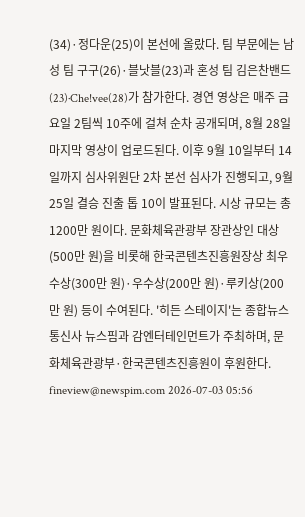(34)·정다운(25)이 본선에 올랐다. 팀 부문에는 남성 팀 구구(26)·블낫블(23)과 혼성 팀 김은찬밴드(23)·Che!vee(28)가 참가한다. 경연 영상은 매주 금요일 2팀씩 10주에 걸쳐 순차 공개되며, 8월 28일 마지막 영상이 업로드된다. 이후 9월 10일부터 14일까지 심사위원단 2차 본선 심사가 진행되고, 9월 25일 결승 진출 톱 10이 발표된다. 시상 규모는 총 1200만 원이다. 문화체육관광부 장관상인 대상(500만 원)을 비롯해 한국콘텐츠진흥원장상 최우수상(300만 원)·우수상(200만 원)·루키상(200만 원) 등이 수여된다. '히든 스테이지'는 종합뉴스통신사 뉴스핌과 감엔터테인먼트가 주최하며, 문화체육관광부·한국콘텐츠진흥원이 후원한다. fineview@newspim.com 2026-07-03 05:56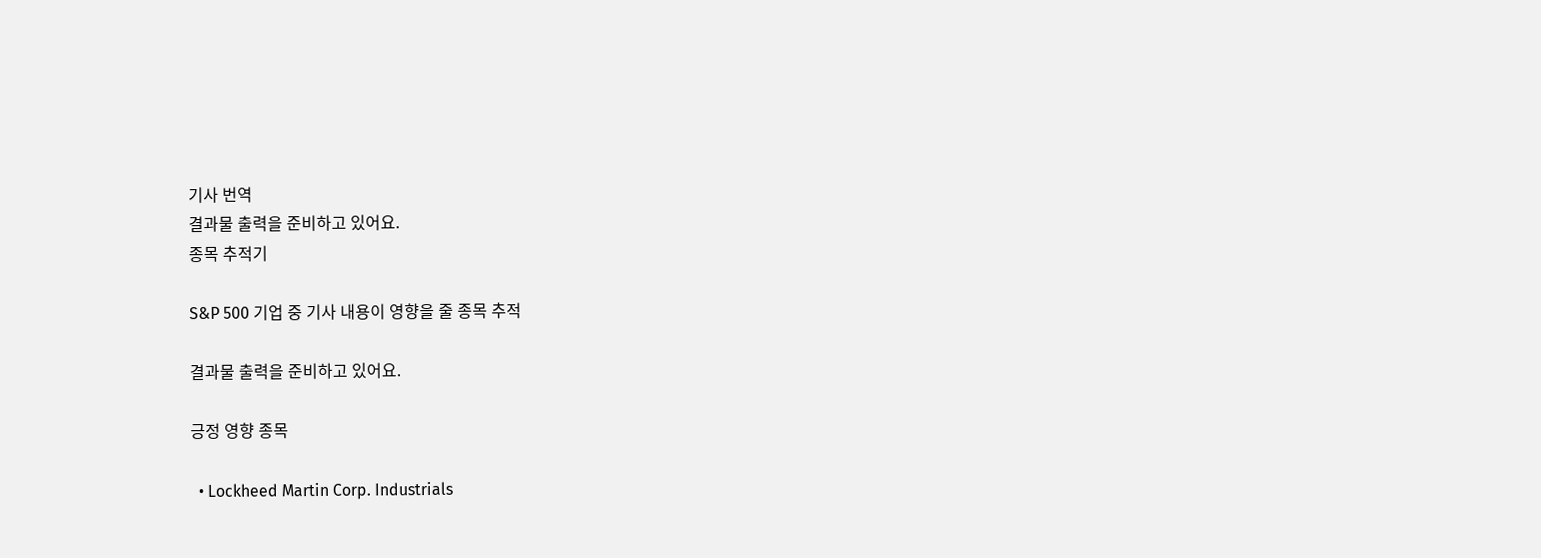기사 번역
결과물 출력을 준비하고 있어요.
종목 추적기

S&P 500 기업 중 기사 내용이 영향을 줄 종목 추적

결과물 출력을 준비하고 있어요.

긍정 영향 종목

  • Lockheed Martin Corp. Industrials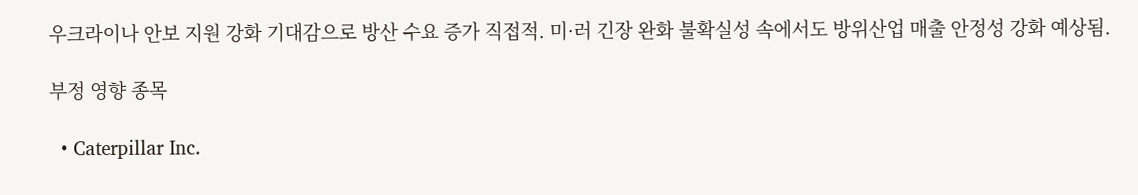우크라이나 안보 지원 강화 기대감으로 방산 수요 증가 직접적. 미·러 긴장 완화 불확실성 속에서도 방위산업 매출 안정성 강화 예상됨.

부정 영향 종목

  • Caterpillar Inc.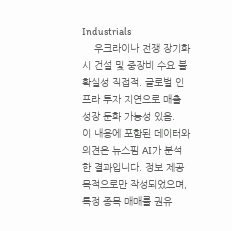Industrials
    우크라이나 전쟁 장기화 시 건설 및 중장비 수요 불확실성 직접적. 글로벌 인프라 투자 지연으로 매출 성장 둔화 가능성 있음.
이 내용에 포함된 데이터와 의견은 뉴스핌 AI가 분석한 결과입니다. 정보 제공 목적으로만 작성되었으며, 특정 종목 매매를 권유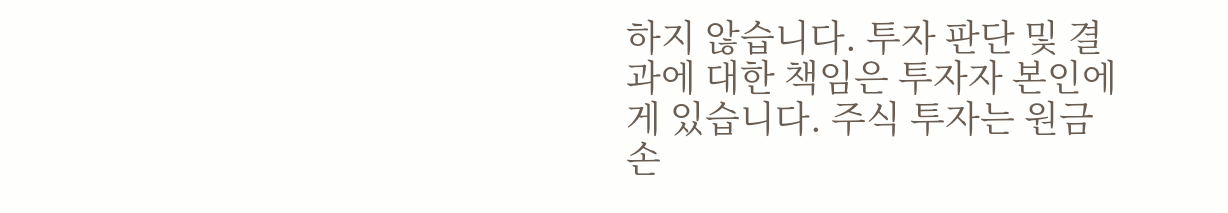하지 않습니다. 투자 판단 및 결과에 대한 책임은 투자자 본인에게 있습니다. 주식 투자는 원금 손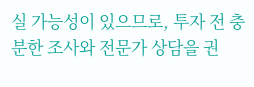실 가능성이 있으므로, 투자 전 충분한 조사와 전문가 상담을 권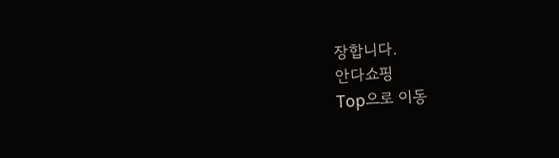장합니다.
안다쇼핑
Top으로 이동